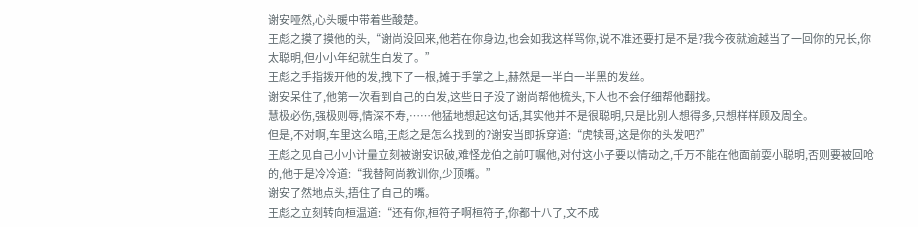谢安哑然,心头暖中带着些酸楚。
王彪之摸了摸他的头,“谢尚没回来,他若在你身边,也会如我这样骂你,说不准还要打是不是?我今夜就逾越当了一回你的兄长,你太聪明,但小小年纪就生白发了。”
王彪之手指拨开他的发,拽下了一根,摊于手掌之上,赫然是一半白一半黑的发丝。
谢安呆住了,他第一次看到自己的白发,这些日子没了谢尚帮他梳头,下人也不会仔细帮他翻找。
慧极必伤,强极则辱,情深不寿,……他猛地想起这句话,其实他并不是很聪明,只是比别人想得多,只想样样顾及周全。
但是,不对啊,车里这么暗,王彪之是怎么找到的?谢安当即拆穿道:“虎犊哥,这是你的头发吧?”
王彪之见自己小小计量立刻被谢安识破,难怪龙伯之前叮嘱他,对付这小子要以情动之,千万不能在他面前耍小聪明,否则要被回呛的,他于是冷冷道:“我替阿尚教训你,少顶嘴。”
谢安了然地点头,捂住了自己的嘴。
王彪之立刻转向桓温道:“还有你,桓符子啊桓符子,你都十八了,文不成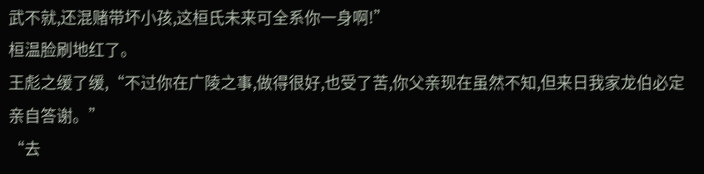武不就,还混赌带坏小孩,这桓氏未来可全系你一身啊!”
桓温脸刷地红了。
王彪之缓了缓,“不过你在广陵之事,做得很好,也受了苦,你父亲现在虽然不知,但来日我家龙伯必定亲自答谢。”
“去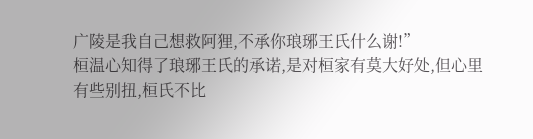广陵是我自己想救阿狸,不承你琅琊王氏什么谢!”
桓温心知得了琅琊王氏的承诺,是对桓家有莫大好处,但心里有些别扭,桓氏不比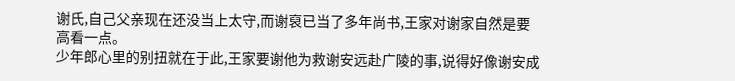谢氏,自己父亲现在还没当上太守,而谢裒已当了多年尚书,王家对谢家自然是要高看一点。
少年郎心里的别扭就在于此,王家要谢他为救谢安远赴广陵的事,说得好像谢安成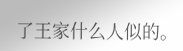了王家什么人似的。